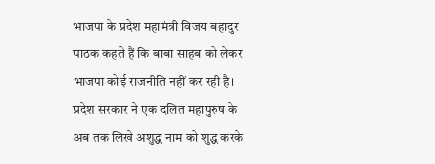भाजपा के प्रदेश महामंत्री विजय बहादुर पाठक कहते हैं कि बाबा साहब को लेकर भाजपा कोई राजनीति नहीं कर रही है। प्रदेश सरकार ने एक दलित महापुरुष के अब तक लिखे अशुद्ध नाम को शुद्ध करके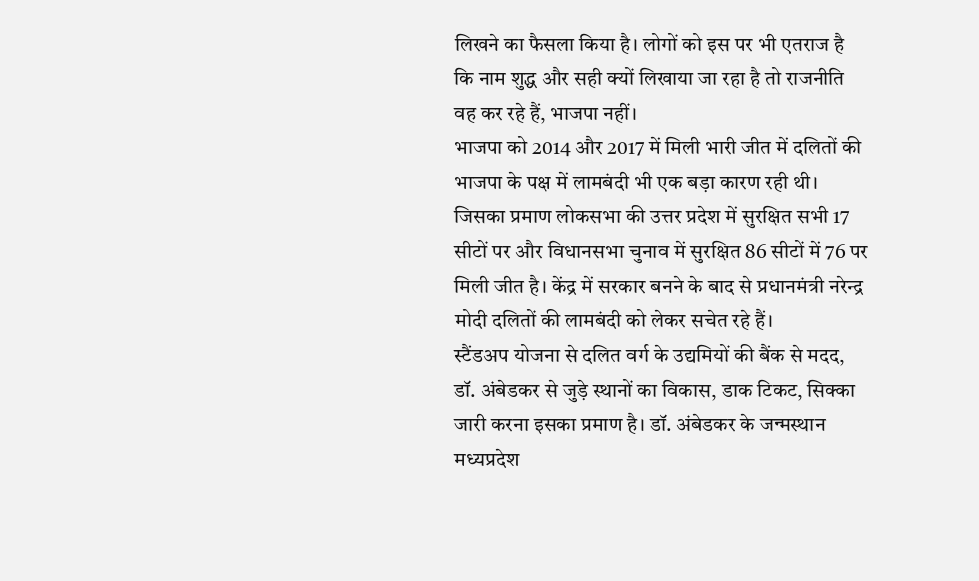लिखने का फैसला किया है। लोगों को इस पर भी एतराज है कि नाम शुद्ध और सही क्यों लिखाया जा रहा है तो राजनीति वह कर रहे हैं, भाजपा नहीं।
भाजपा को 2014 और 2017 में मिली भारी जीत में दलितों की भाजपा के पक्ष में लामबंदी भी एक बड़ा कारण रही थी। जिसका प्रमाण लोकसभा की उत्तर प्रदेश में सुरक्षित सभी 17 सीटों पर और विधानसभा चुनाव में सुरक्षित 86 सीटों में 76 पर मिली जीत है। केंद्र में सरकार बनने के बाद से प्रधानमंत्री नरेन्द्र मोदी दलितों की लामबंदी को लेकर सचेत रहे हैं।
स्टैंडअप योजना से दलित वर्ग के उद्यमियों की बैंक से मदद, डॉ. अंबेडकर से जुड़े स्थानों का विकास, डाक टिकट, सिक्का जारी करना इसका प्रमाण है। डॉ. अंबेडकर के जन्मस्थान मध्यप्रदेश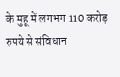के मुहू में लगभग 110 करोड़ रुपये से संविधान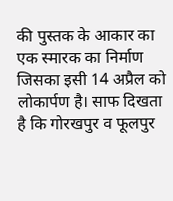की पुस्तक के आकार का एक स्मारक का निर्माण जिसका इसी 14 अप्रैल को लोकार्पण है। साफ दिखता है कि गोरखपुर व फूलपुर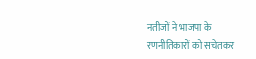नतीजों ने भाजपा के रणनीतिकारों को सचेतकर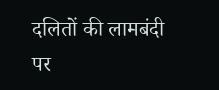दलितों की लामबंदी पर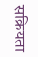सक्रियता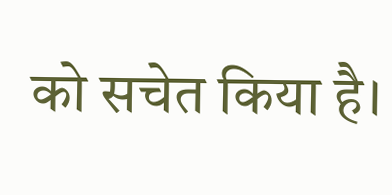को सचेत किया है।